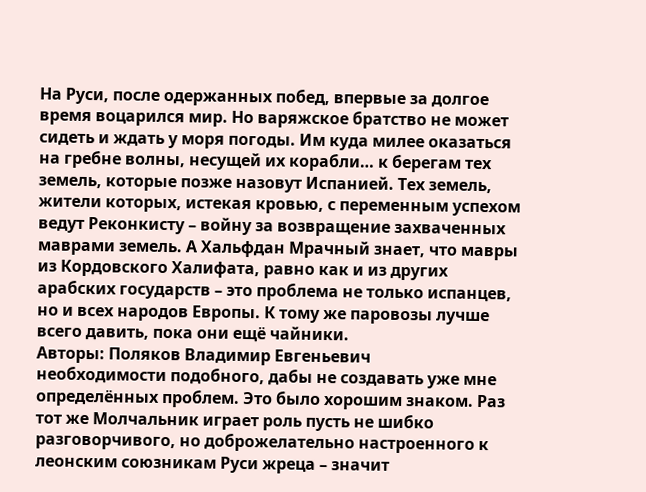На Руси, после одержанных побед, впервые за долгое время воцарился мир. Но варяжское братство не может сидеть и ждать у моря погоды. Им куда милее оказаться на гребне волны, несущей их корабли… к берегам тех земель, которые позже назовут Испанией. Тех земель, жители которых, истекая кровью, с переменным успехом ведут Реконкисту – войну за возвращение захваченных маврами земель. А Хальфдан Мрачный знает, что мавры из Кордовского Халифата, равно как и из других арабских государств – это проблема не только испанцев, но и всех народов Европы. К тому же паровозы лучше всего давить, пока они ещё чайники.
Авторы: Поляков Владимир Евгеньевич
необходимости подобного, дабы не создавать уже мне определённых проблем. Это было хорошим знаком. Раз тот же Молчальник играет роль пусть не шибко разговорчивого, но доброжелательно настроенного к леонским союзникам Руси жреца – значит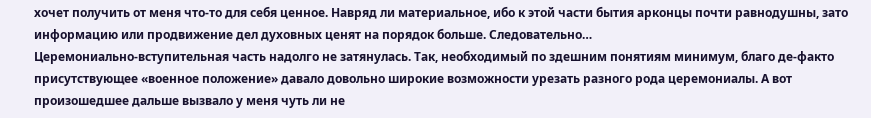хочет получить от меня что-то для себя ценное. Навряд ли материальное, ибо к этой части бытия арконцы почти равнодушны, зато информацию или продвижение дел духовных ценят на порядок больше. Следовательно…
Церемониально-вступительная часть надолго не затянулась. Так, необходимый по здешним понятиям минимум, благо де-факто присутствующее «военное положение» давало довольно широкие возможности урезать разного рода церемониалы. А вот произошедшее дальше вызвало у меня чуть ли не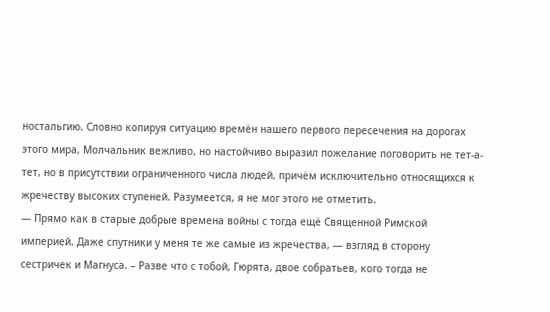ностальгию. Словно копируя ситуацию времён нашего первого пересечения на дорогах этого мира, Молчальник вежливо, но настойчиво выразил пожелание поговорить не тет-а-тет, но в присутствии ограниченного числа людей, причём исключительно относящихся к жречеству высоких ступеней. Разумеется, я не мог этого не отметить.
— Прямо как в старые добрые времена войны с тогда ещё Священной Римской империей. Даже спутники у меня те же самые из жречества, — взгляд в сторону сестричек и Магнуса. – Разве что с тобой, Гюрята, двое собратьев, кого тогда не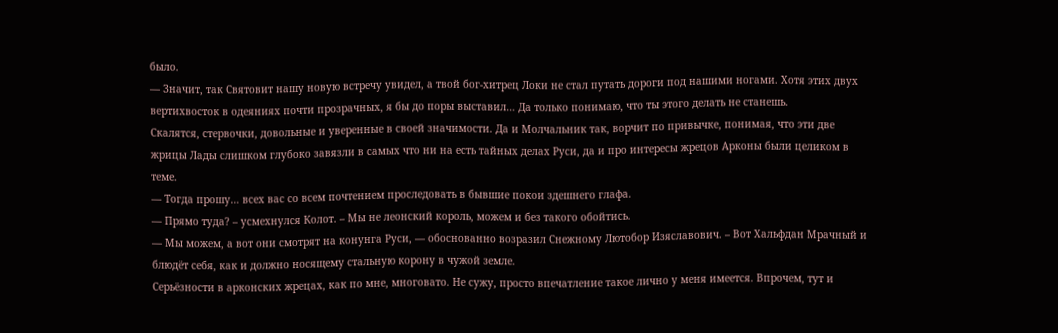было.
— Значит, так Святовит нашу новую встречу увидел, а твой бог-хитрец Локи не стал путать дороги под нашими ногами. Хотя этих двух вертихвосток в одеяниях почти прозрачных, я бы до поры выставил… Да только понимаю, что ты этого делать не станешь.
Скалятся, стервочки, довольные и уверенные в своей значимости. Да и Молчальник так, ворчит по привычке, понимая, что эти две жрицы Лады слишком глубоко завязли в самых что ни на есть тайных делах Руси, да и про интересы жрецов Арконы были целиком в теме.
— Тогда прошу… всех вас со всем почтением проследовать в бывшие покои здешнего глафа.
— Прямо туда? – усмехнулся Колот. – Мы не леонский король, можем и без такого обойтись.
— Мы можем, а вот они смотрят на конунга Руси, — обоснованно возразил Снежному Лютобор Изяславович. – Вот Хальфдан Мрачный и блюдёт себя, как и должно носящему стальную корону в чужой земле.
Серьёзности в арконских жрецах, как по мне, многовато. Не сужу, просто впечатление такое лично у меня имеется. Впрочем, тут и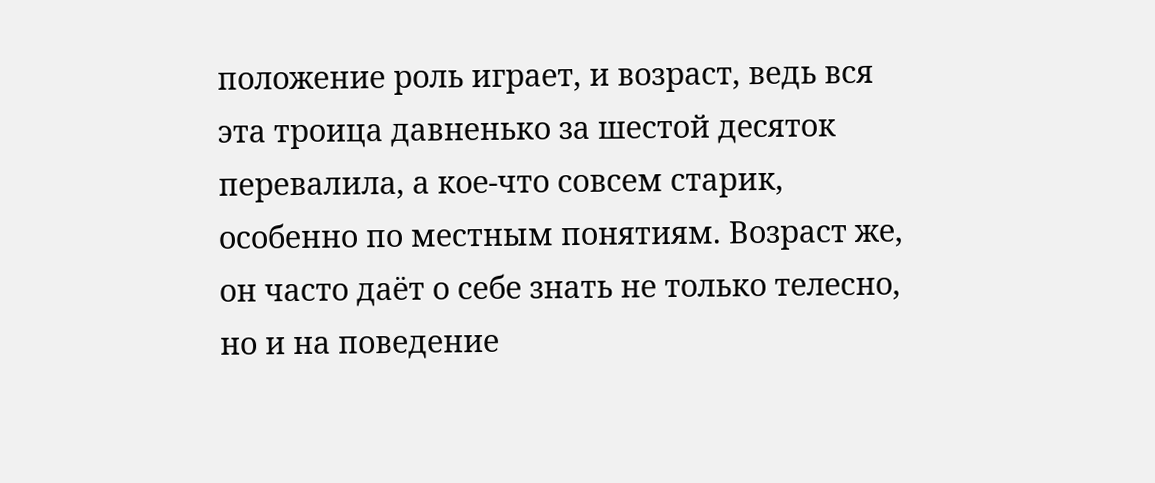положение роль играет, и возраст, ведь вся эта троица давненько за шестой десяток перевалила, а кое-что совсем старик, особенно по местным понятиям. Возраст же, он часто даёт о себе знать не только телесно, но и на поведение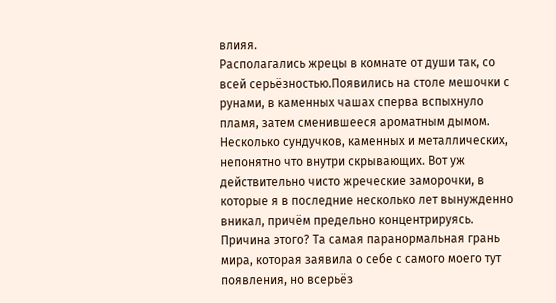влияя.
Располагались жрецы в комнате от души так, со всей серьёзностью.Появились на столе мешочки с рунами, в каменных чашах сперва вспыхнуло пламя, затем сменившееся ароматным дымом. Несколько сундучков, каменных и металлических, непонятно что внутри скрывающих. Вот уж действительно чисто жреческие заморочки, в которые я в последние несколько лет вынужденно вникал, причём предельно концентрируясь. Причина этого? Та самая паранормальная грань мира, которая заявила о себе с самого моего тут появления, но всерьёз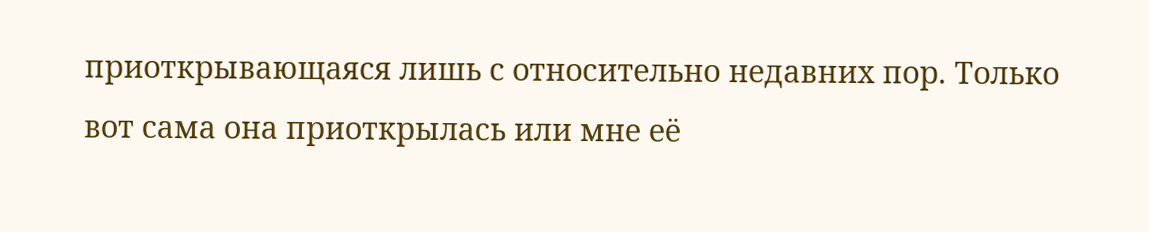приоткрывающаяся лишь с относительно недавних пор. Только вот сама она приоткрылась или мне её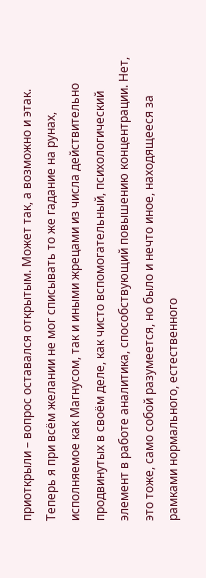приоткрыли – вопрос оставался открытым. Может так, а возможно и этак.
Теперь я при всём желании не мог списывать то же гадание на рунах, исполняемое как Магнусом, так и иными жрецами из числа действительно продвинутых в своём деле, как чисто вспомогательный, психологический элемент в работе аналитика, способствующий повышению концентрации. Нет, это тоже, само собой разумеется, но было и нечто иное, находящееся за рамками нормального, естественного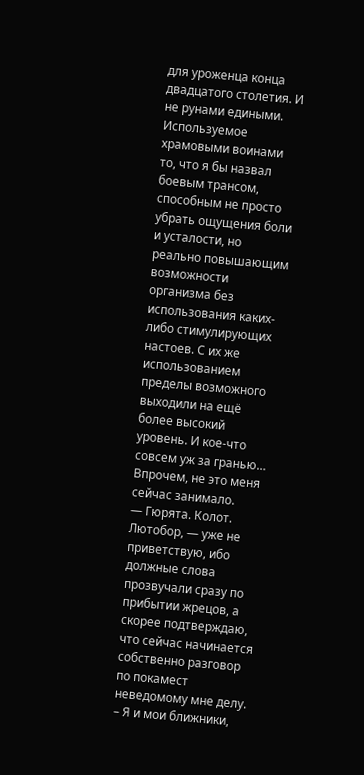для уроженца конца двадцатого столетия. И не рунами едиными. Используемое храмовыми воинами то, что я бы назвал боевым трансом, способным не просто убрать ощущения боли и усталости, но реально повышающим возможности организма без использования каких-либо стимулирующих настоев. С их же использованием пределы возможного выходили на ещё более высокий уровень. И кое-что совсем уж за гранью… Впрочем, не это меня сейчас занимало.
— Гюрята. Колот. Лютобор, — уже не приветствую, ибо должные слова прозвучали сразу по прибытии жрецов, а скорее подтверждаю, что сейчас начинается собственно разговор по покамест неведомому мне делу. – Я и мои ближники,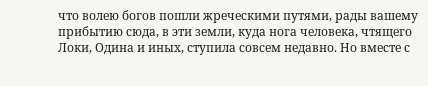что волею богов пошли жреческими путями, рады вашему прибытию сюда, в эти земли, куда нога человека, чтящего Локи, Одина и иных, ступила совсем недавно. Но вместе с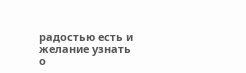радостью есть и желание узнать о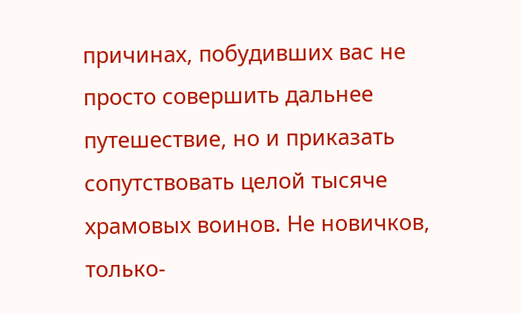причинах, побудивших вас не просто совершить дальнее путешествие, но и приказать сопутствовать целой тысяче храмовых воинов. Не новичков, только-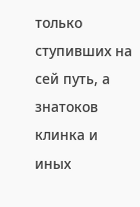только ступивших на сей путь, а знатоков клинка и иных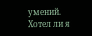умений.
Хотел ли я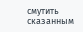смутить сказанным